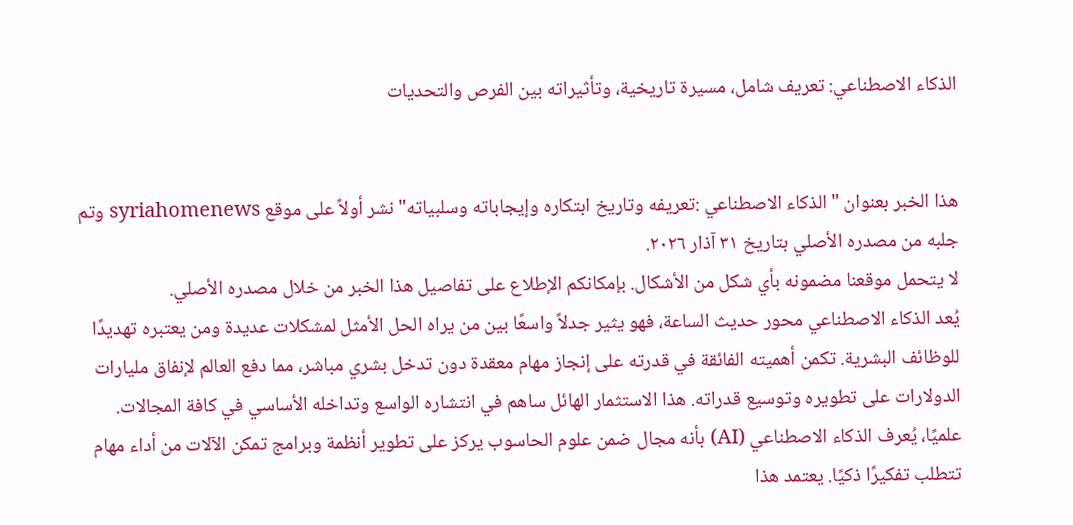الذكاء الاصطناعي: تعريف شامل، مسيرة تاريخية، وتأثيراته بين الفرص والتحديات


هذا الخبر بعنوان "الذكاء الاصطناعي :تعريفه وتاريخ ابتكاره وإيجاباته وسلبياته" نشر أولاً على موقع syriahomenews وتم جلبه من مصدره الأصلي بتاريخ ٣١ آذار ٢٠٢٦.
لا يتحمل موقعنا مضمونه بأي شكل من الأشكال. بإمكانكم الإطلاع على تفاصيل هذا الخبر من خلال مصدره الأصلي.
يُعد الذكاء الاصطناعي محور حديث الساعة، فهو يثير جدلاً واسعًا بين من يراه الحل الأمثل لمشكلات عديدة ومن يعتبره تهديدًا للوظائف البشرية. تكمن أهميته الفائقة في قدرته على إنجاز مهام معقدة دون تدخل بشري مباشر، مما دفع العالم لإنفاق مليارات الدولارات على تطويره وتوسيع قدراته. هذا الاستثمار الهائل ساهم في انتشاره الواسع وتداخله الأساسي في كافة المجالات.
علميًا، يُعرف الذكاء الاصطناعي (AI) بأنه مجال ضمن علوم الحاسوب يركز على تطوير أنظمة وبرامج تمكن الآلات من أداء مهام تتطلب تفكيرًا ذكيًا. يعتمد هذا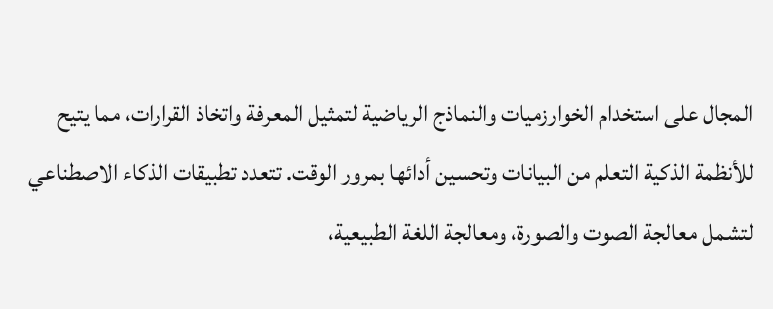المجال على استخدام الخوارزميات والنماذج الرياضية لتمثيل المعرفة واتخاذ القرارات، مما يتيح للأنظمة الذكية التعلم من البيانات وتحسين أدائها بمرور الوقت. تتعدد تطبيقات الذكاء الاصطناعي لتشمل معالجة الصوت والصورة، ومعالجة اللغة الطبيعية،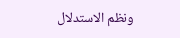ونظم الاستدلال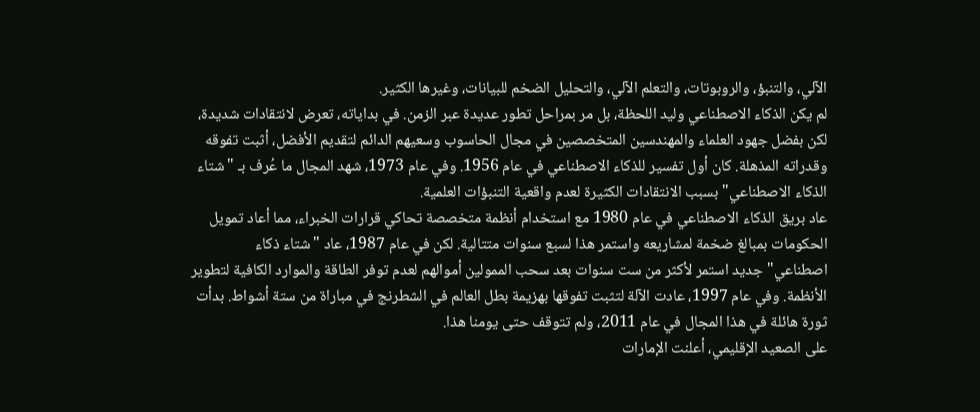الآلي، والتنبؤ، والروبوتات، والتعلم الآلي، والتحليل الضخم للبيانات، وغيرها الكثير.
لم يكن الذكاء الاصطناعي وليد اللحظة، بل مر بمراحل تطور عديدة عبر الزمن. في بداياته، تعرض لانتقادات شديدة، لكن بفضل جهود العلماء والمهندسين المتخصصين في مجال الحاسوب وسعيهم الدائم لتقديم الأفضل، أثبت تفوقه وقدراته المذهلة. كان أول تفسير للذكاء الاصطناعي في عام 1956. وفي عام 1973، شهد المجال ما عُرف بـ "شتاء الذكاء الاصطناعي" بسبب الانتقادات الكثيرة لعدم واقعية التنبؤات العلمية.
عاد بريق الذكاء الاصطناعي في عام 1980 مع استخدام أنظمة متخصصة تحاكي قرارات الخبراء، مما أعاد تمويل الحكومات بمبالغ ضخمة لمشاريعه واستمر هذا لسبع سنوات متتالية. لكن في عام 1987، عاد "شتاء ذكاء اصطناعي" جديد استمر لأكثر من ست سنوات بعد سحب الممولين أموالهم لعدم توفر الطاقة والموارد الكافية لتطوير الأنظمة. وفي عام 1997، عادت الآلة لتثبت تفوقها بهزيمة بطل العالم في الشطرنج في مباراة من ستة أشواط. بدأت ثورة هائلة في هذا المجال في عام 2011، ولم تتوقف حتى يومنا هذا.
على الصعيد الإقليمي، أعلنت الإمارات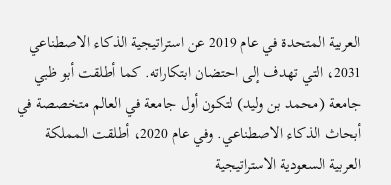العربية المتحدة في عام 2019 عن استراتيجية الذكاء الاصطناعي 2031، التي تهدف إلى احتضان ابتكاراته. كما أطلقت أبو ظبي جامعة (محمد بن وليد) لتكون أول جامعة في العالم متخصصة في أبحاث الذكاء الاصطناعي. وفي عام 2020، أطلقت المملكة العربية السعودية الاستراتيجية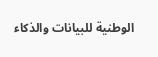الوطنية للبيانات والذكاء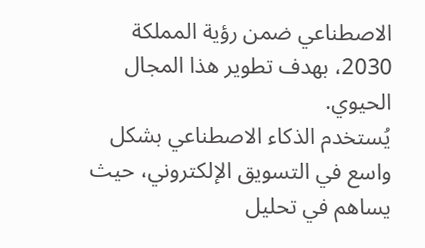الاصطناعي ضمن رؤية المملكة 2030، بهدف تطوير هذا المجال الحيوي.
يُستخدم الذكاء الاصطناعي بشكل واسع في التسويق الإلكتروني، حيث يساهم في تحليل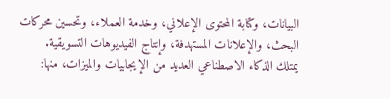البيانات، وكتابة المحتوى الإعلاني، وخدمة العملاء، وتحسين محركات البحث، والإعلانات المستهدفة، وإنتاج الفيديوهات التسويقية.
يمتلك الذكاء الاصطناعي العديد من الإيجابيات والميزات، منها: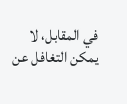في المقابل، لا يمكن التغافل عن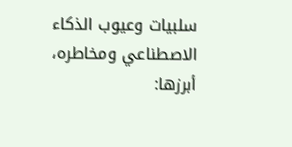سلبيات وعيوب الذكاء الاصطناعي ومخاطره، أبرزها: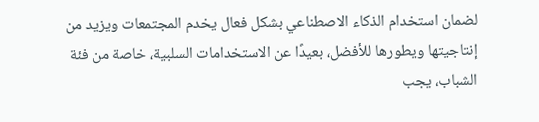لضمان استخدام الذكاء الاصطناعي بشكل فعال يخدم المجتمعات ويزيد من إنتاجيتها ويطورها للأفضل، بعيدًا عن الاستخدامات السلبية، خاصة من فئة الشباب، يجب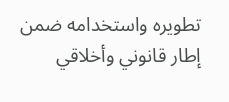تطويره واستخدامه ضمن إطار قانوني وأخلاقي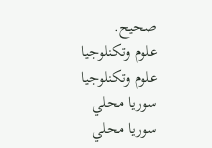صحيح.
علوم وتكنلوجيا
علوم وتكنلوجيا
سوريا محلي
سوريا محلي